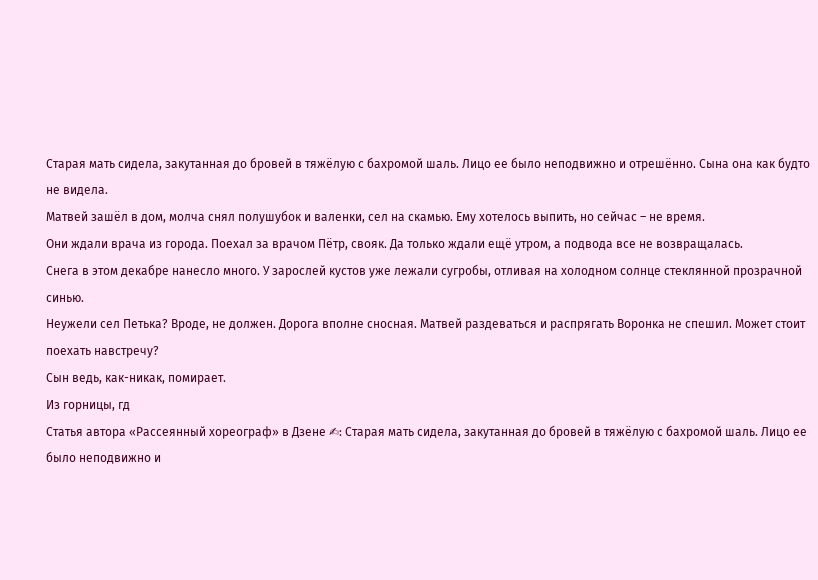Старая мать сидела, закутанная до бровей в тяжёлую с бахромой шаль. Лицо ее было неподвижно и отрешённо. Сына она как будто не видела.
Матвей зашёл в дом, молча снял полушубок и валенки, сел на скамью. Ему хотелось выпить, но сейчас – не время.
Они ждали врача из города. Поехал за врачом Пётр, свояк. Да только ждали ещё утром, а подвода все не возвращалась.
Снега в этом декабре нанесло много. У зарослей кустов уже лежали сугробы, отливая на холодном солнце стеклянной прозрачной синью.
Неужели сел Петька? Вроде, не должен. Дорога вполне сносная. Матвей раздеваться и распрягать Воронка не спешил. Может стоит поехать навстречу?
Сын ведь, как-никак, помирает.
Из горницы, гд
Статья автора «Рассеянный хореограф» в Дзене ✍: Старая мать сидела, закутанная до бровей в тяжёлую с бахромой шаль. Лицо ее было неподвижно и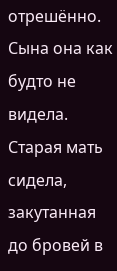отрешённо. Сына она как будто не видела.
Старая мать сидела, закутанная до бровей в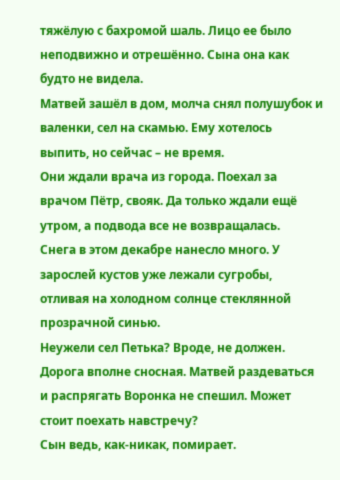тяжёлую с бахромой шаль. Лицо ее было неподвижно и отрешённо. Сына она как будто не видела.
Матвей зашёл в дом, молча снял полушубок и валенки, сел на скамью. Ему хотелось выпить, но сейчас – не время.
Они ждали врача из города. Поехал за врачом Пётр, свояк. Да только ждали ещё утром, а подвода все не возвращалась.
Снега в этом декабре нанесло много. У зарослей кустов уже лежали сугробы, отливая на холодном солнце стеклянной прозрачной синью.
Неужели сел Петька? Вроде, не должен. Дорога вполне сносная. Матвей раздеваться и распрягать Воронка не спешил. Может стоит поехать навстречу?
Сын ведь, как-никак, помирает.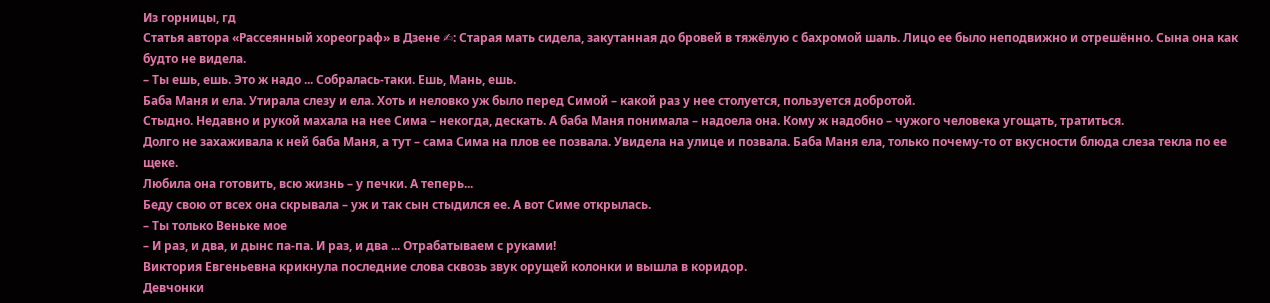Из горницы, гд
Статья автора «Рассеянный хореограф» в Дзене ✍: Старая мать сидела, закутанная до бровей в тяжёлую с бахромой шаль. Лицо ее было неподвижно и отрешённо. Сына она как будто не видела.
– Ты ешь, ешь. Это ж надо ... Собралась-таки. Ешь, Мань, ешь.
Баба Маня и ела. Утирала слезу и ела. Хоть и неловко уж было перед Симой – какой раз у нее столуется, пользуется добротой.
Стыдно. Недавно и рукой махала на нее Сима – некогда, дескать. А баба Маня понимала – надоела она. Кому ж надобно – чужого человека угощать, тратиться.
Долго не захаживала к ней баба Маня, а тут – сама Сима на плов ее позвала. Увидела на улице и позвала. Баба Маня ела, только почему-то от вкусности блюда слеза текла по ее щеке.
Любила она готовить, всю жизнь – у печки. А теперь...
Беду свою от всех она скрывала – уж и так сын стыдился ее. А вот Симе открылась.
– Ты только Веньке мое
– И раз, и два, и дынс па-па. И раз, и два ... Отрабатываем с руками!
Виктория Евгеньевна крикнула последние слова сквозь звук орущей колонки и вышла в коридор.
Девчонки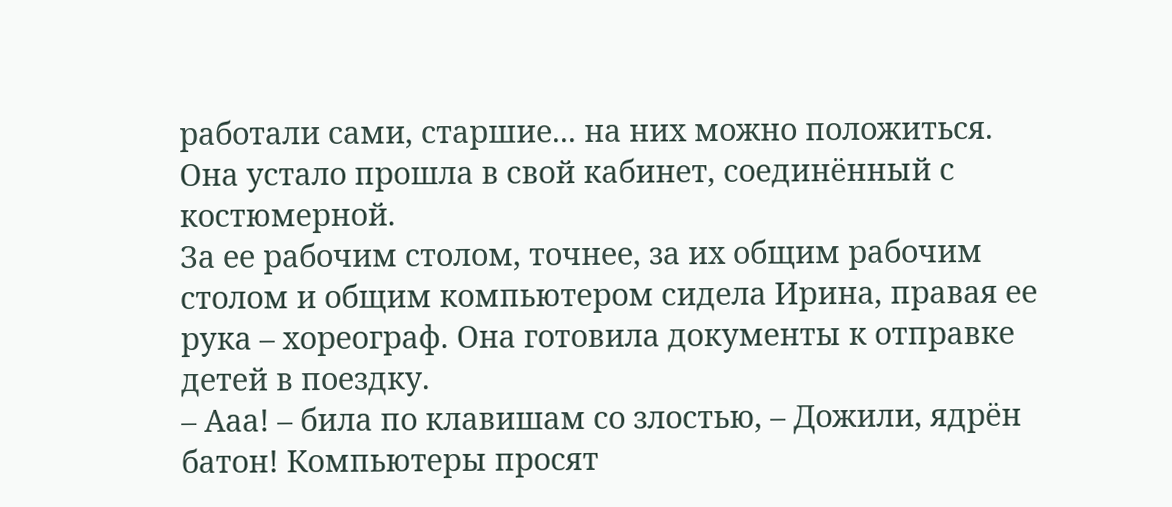работали сами, старшие... на них можно положиться.
Она устало прошла в свой кабинет, соединённый с костюмерной.
За ее рабочим столом, точнее, за их общим рабочим столом и общим компьютером сидела Ирина, правая ее рука – хореограф. Она готовила документы к отправке детей в поездку.
– Ааа! – била по клавишам со злостью, – Дожили, ядрён батон! Компьютеры просят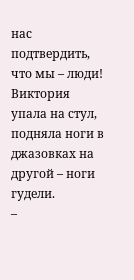нас подтвердить, что мы – люди!
Виктория упала на стул, подняла ноги в джазовках на другой – ноги гудели.
–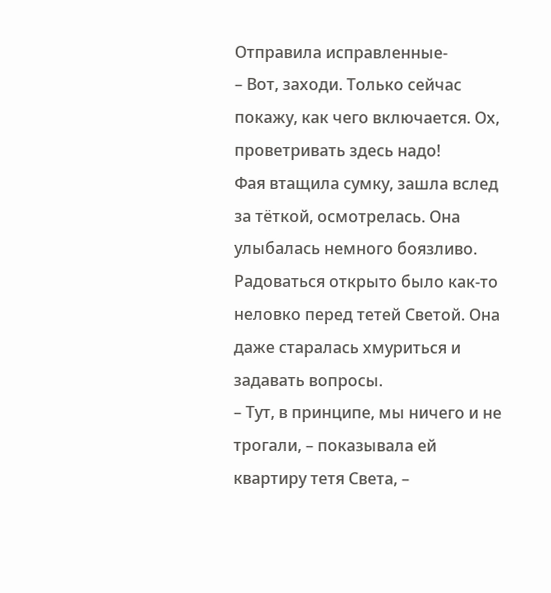Отправила исправленные-
– Вот, заходи. Только сейчас покажу, как чего включается. Ох, проветривать здесь надо!
Фая втащила сумку, зашла вслед за тёткой, осмотрелась. Она улыбалась немного боязливо. Радоваться открыто было как-то неловко перед тетей Светой. Она даже старалась хмуриться и задавать вопросы.
– Тут, в принципе, мы ничего и не трогали, – показывала ей квартиру тетя Света, –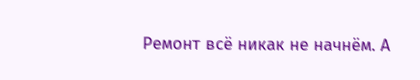Ремонт всё никак не начнём. А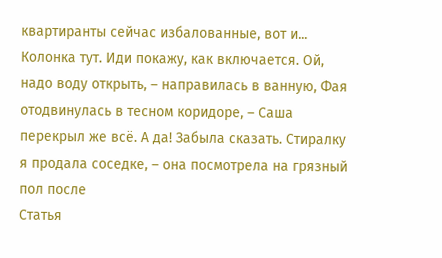квартиранты сейчас избалованные, вот и... Колонка тут. Иди покажу, как включается. Ой, надо воду открыть, – направилась в ванную, Фая отодвинулась в тесном коридоре, – Саша перекрыл же всё. А да! Забыла сказать. Стиралку я продала соседке, – она посмотрела на грязный пол после
Статья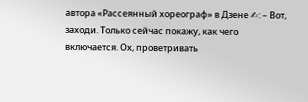автора «Рассеянный хореограф» в Дзене ✍: – Вот, заходи. Только сейчас покажу, как чего включается. Ох, проветривать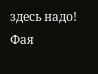здесь надо! Фая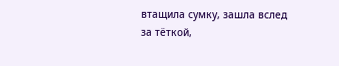втащила сумку, зашла вслед за тёткой,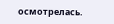осмотрелась.